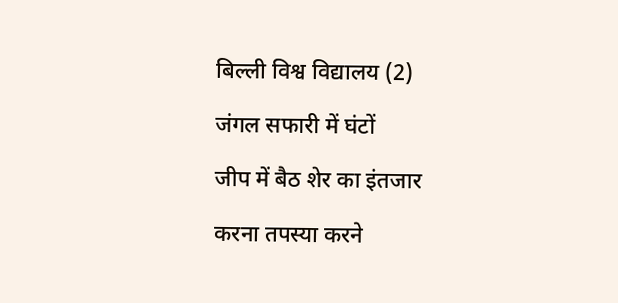बिल्ली विश्व विद्यालय (2)

जंगल सफारी में घंटों

जीप में बैठ शेर का इंतजार

करना तपस्या करने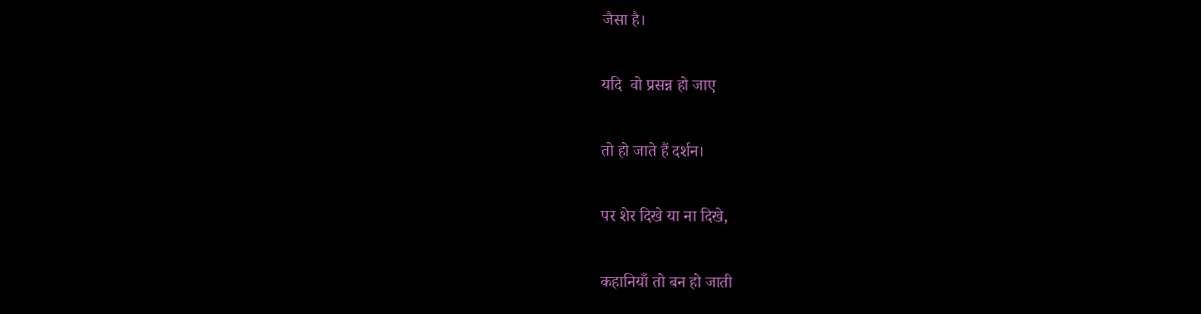जैसा है।

यदि  वो प्रसन्न हो जाए

तो हो जाते हैं दर्शन।

पर शेर दिखे या ना दिखे,

कहानियाँ तो बन हो जाती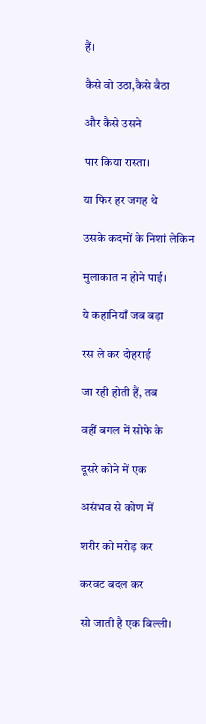हैं।

कैसे वो उठा,कैसे बैठा

और कैसे उसने

पार किया रास्ता।

या फिर हर जगह थे

उसके कदमों के निशां लेकिन

मुलाकात न होने पाई।

ये कहानियाँ जब बड़ा

रस ले कर दोहराई

जा रही होती हैं, तब

वहीं बगल में सोफे के

दूसरे कोने में एक

असंभव से कोण में

शरीर को मरोड़ कर

करवट बदल कर

सो जाती है एक बिल्ली।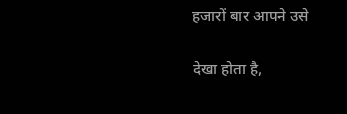हजारों बार आपने उसे

देखा होता है,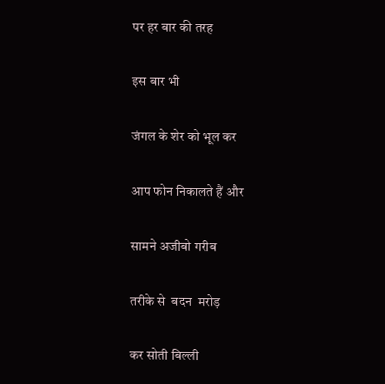पर हर बार की तरह

इस बार भी

जंगल के शेर को भूल कर

आप फोन निकालते हैं और

सामने अजीबो गरीब

तरीके से  बदन  मरोड़

कर सोती बिल्ली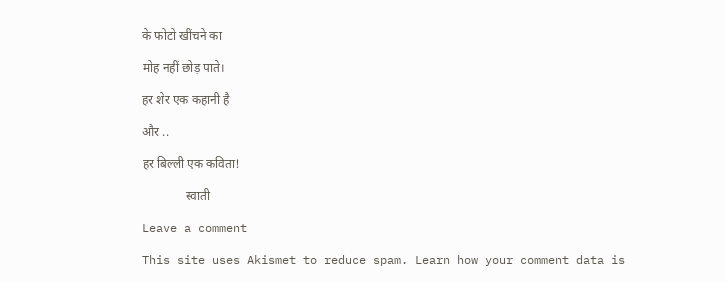के फोटो खींचने का

मोह नहीं छोड़ पाते।

हर शेर एक कहानी है

और ..

हर बिल्ली एक कविता!

              स्वाती

Leave a comment

This site uses Akismet to reduce spam. Learn how your comment data is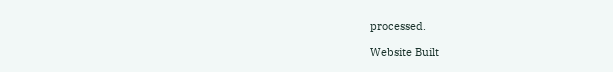processed.

Website Built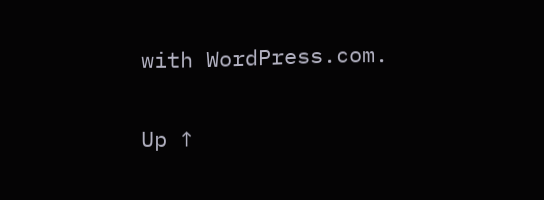with WordPress.com.

Up ↑